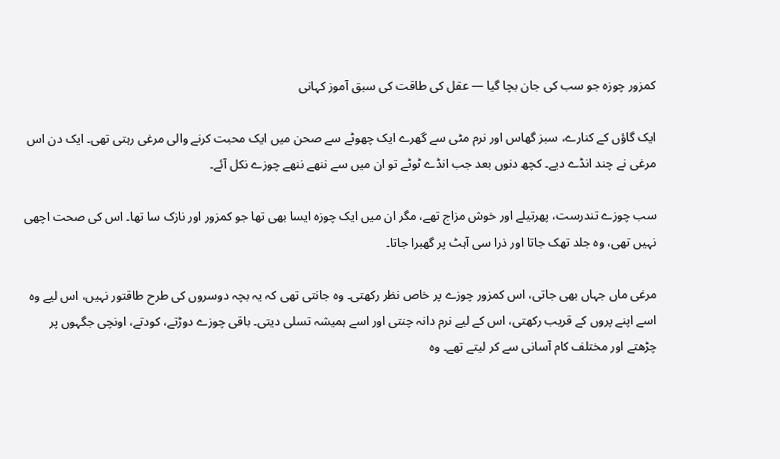کمزور چوزہ جو سب کی جان بچا گیا — عقل کی طاقت کی سبق آموز کہانی

ایک گاؤں کے کنارے، سبز گھاس اور نرم مٹی سے گھرے ایک چھوٹے سے صحن میں ایک محبت کرنے والی مرغی رہتی تھی۔ ایک دن اس مرغی نے چند انڈے دیے۔ کچھ دنوں بعد جب انڈے ٹوٹے تو ان میں سے ننھے ننھے چوزے نکل آئے۔

سب چوزے تندرست، پھرتیلے اور خوش مزاج تھے، مگر ان میں ایک چوزہ ایسا بھی تھا جو کمزور اور نازک سا تھا۔ اس کی صحت اچھی نہیں تھی، وہ جلد تھک جاتا اور ذرا سی آہٹ پر گھبرا جاتا۔

مرغی ماں جہاں بھی جاتی، اس کمزور چوزے پر خاص نظر رکھتی۔ وہ جانتی تھی کہ یہ بچہ دوسروں کی طرح طاقتور نہیں، اس لیے وہ اسے اپنے پروں کے قریب رکھتی، اس کے لیے نرم دانہ چنتی اور اسے ہمیشہ تسلی دیتی۔ باقی چوزے دوڑتے، کودتے، اونچی جگہوں پر چڑھتے اور مختلف کام آسانی سے کر لیتے تھے۔ وہ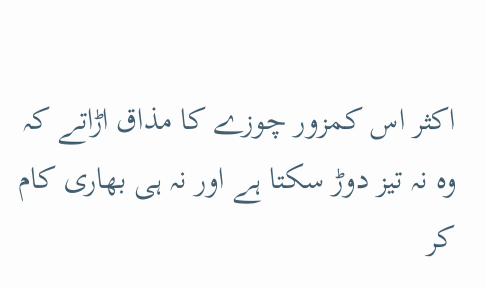اکثر اس کمزور چوزے کا مذاق اڑاتے کہ وہ نہ تیز دوڑ سکتا ہے اور نہ ہی بھاری کام کر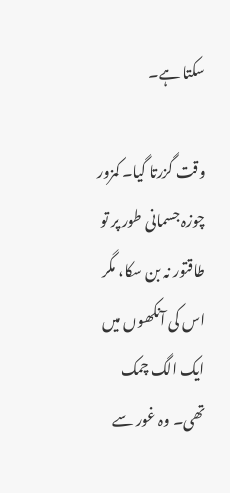سکتا ہے۔

وقت گزرتا گیا۔ کمزور چوزہ جسمانی طور پر تو طاقتور نہ بن سکا، مگر اس کی آنکھوں میں ایک الگ چمک تھی۔ وہ غور سے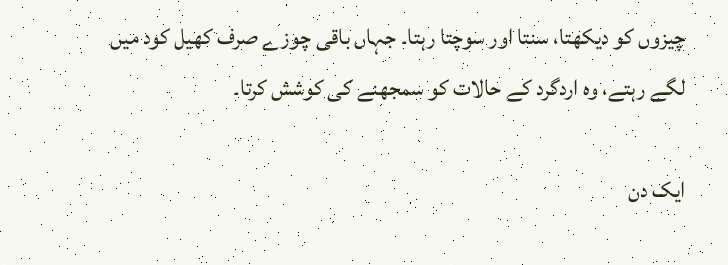چیزوں کو دیکھتا، سنتا اور سوچتا رہتا۔ جہاں باقی چوزے صرف کھیل کود میں لگے رہتے، وہ اردگرد کے حالات کو سمجھنے کی کوشش کرتا۔

ایک دن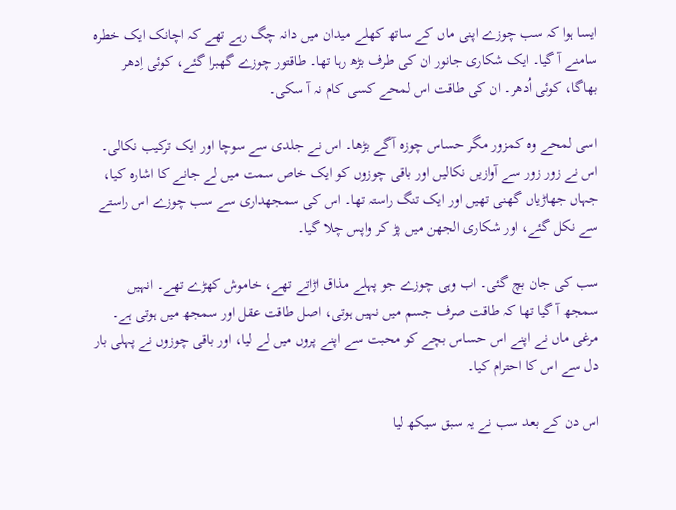ایسا ہوا کہ سب چوزے اپنی ماں کے ساتھ کھلے میدان میں دانہ چگ رہے تھے کہ اچانک ایک خطرہ سامنے آ گیا۔ ایک شکاری جانور ان کی طرف بڑھ رہا تھا۔ طاقتور چوزے گھبرا گئے، کوئی اِدھر بھاگا، کوئی اُدھر۔ ان کی طاقت اس لمحے کسی کام نہ آ سکی۔

اسی لمحے وہ کمزور مگر حساس چوزہ آگے بڑھا۔ اس نے جلدی سے سوچا اور ایک ترکیب نکالی۔ اس نے زور زور سے آوازیں نکالیں اور باقی چوزوں کو ایک خاص سمت میں لے جانے کا اشارہ کیا، جہاں جھاڑیاں گھنی تھیں اور ایک تنگ راستہ تھا۔ اس کی سمجھداری سے سب چوزے اس راستے سے نکل گئے، اور شکاری الجھن میں پڑ کر واپس چلا گیا۔

سب کی جان بچ گئی۔ اب وہی چوزے جو پہلے مذاق اڑاتے تھے، خاموش کھڑے تھے۔ انہیں سمجھ آ گیا تھا کہ طاقت صرف جسم میں نہیں ہوتی، اصل طاقت عقل اور سمجھ میں ہوتی ہے۔ مرغی ماں نے اپنے اس حساس بچے کو محبت سے اپنے پروں میں لے لیا، اور باقی چوزوں نے پہلی بار دل سے اس کا احترام کیا۔

اس دن کے بعد سب نے یہ سبق سیکھ لیا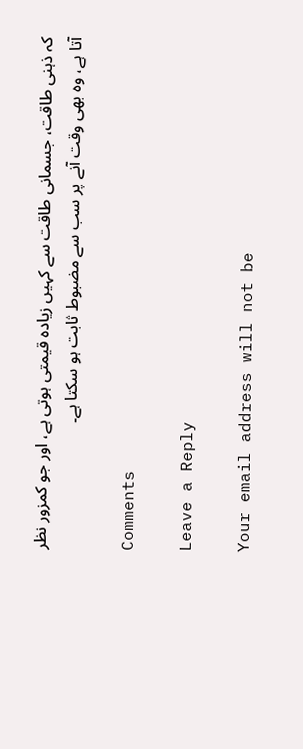کہ ذہنی طاقت، جسمانی طاقت سے کہیں زیادہ قیمتی ہوتی ہے، اور جو کمزور نظر آتا ہے، وہ بھی وقت آنے پر سب سے مضبوط ثابت ہو سکتا ہے۔

Comments

Leave a Reply

Your email address will not be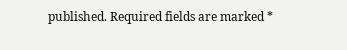published. Required fields are marked *